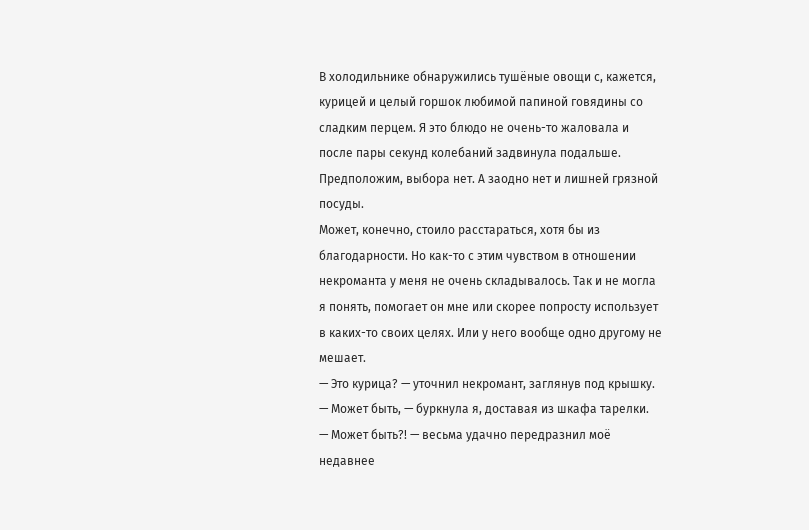В холодильнике обнаружились тушёные овощи с, кажется, курицей и целый горшок любимой папиной говядины со сладким перцем. Я это блюдо не очень-то жаловала и после пары секунд колебаний задвинула подальше. Предположим, выбора нет. А заодно нет и лишней грязной посуды.
Может, конечно, стоило расстараться, хотя бы из благодарности. Но как-то с этим чувством в отношении некроманта у меня не очень складывалось. Так и не могла я понять, помогает он мне или скорее попросту использует в каких-то своих целях. Или у него вообще одно другому не мешает.
— Это курица? — уточнил некромант, заглянув под крышку.
— Может быть, — буркнула я, доставая из шкафа тарелки.
— Может быть?! — весьма удачно передразнил моё недавнее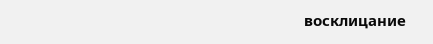восклицание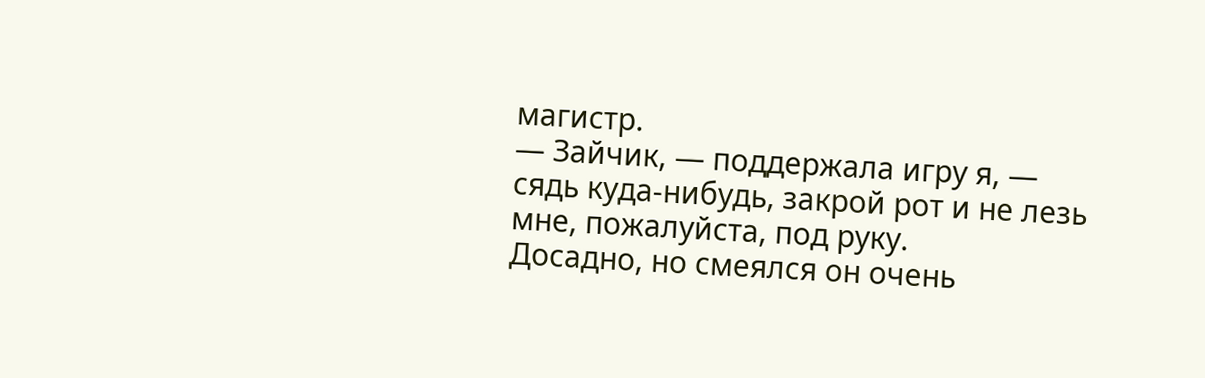магистр.
— Зайчик, — поддержала игру я, — сядь куда-нибудь, закрой рот и не лезь мне, пожалуйста, под руку.
Досадно, но смеялся он очень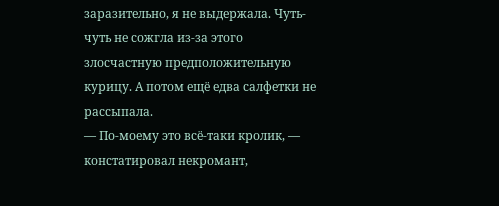заразительно, я не выдержала. Чуть-чуть не сожгла из-за этого злосчастную предположительную курицу. А потом ещё едва салфетки не рассыпала.
— По-моему это всё-таки кролик, — констатировал некромант,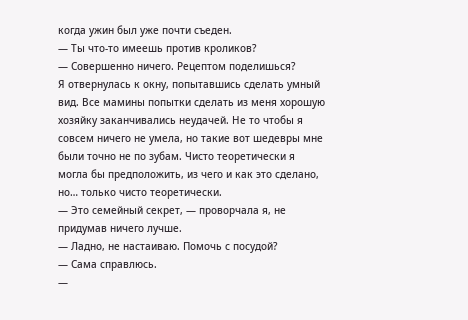когда ужин был уже почти съеден.
— Ты что-то имеешь против кроликов?
— Совершенно ничего. Рецептом поделишься?
Я отвернулась к окну, попытавшись сделать умный вид. Все мамины попытки сделать из меня хорошую хозяйку заканчивались неудачей. Не то чтобы я совсем ничего не умела, но такие вот шедевры мне были точно не по зубам. Чисто теоретически я могла бы предположить, из чего и как это сделано, но… только чисто теоретически.
— Это семейный секрет, — проворчала я, не придумав ничего лучше.
— Ладно, не настаиваю. Помочь с посудой?
— Сама справлюсь.
—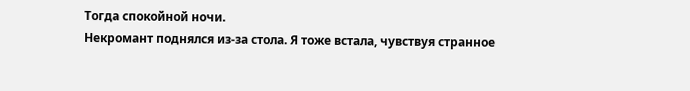Тогда спокойной ночи.
Некромант поднялся из-за стола. Я тоже встала, чувствуя странное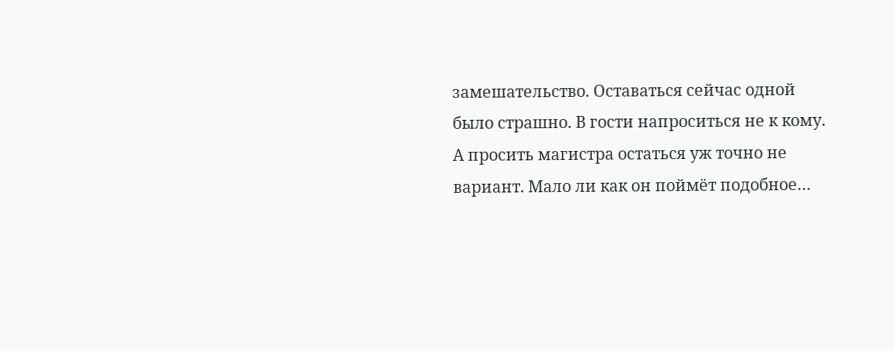замешательство. Оставаться сейчас одной было страшно. В гости напроситься не к кому. А просить магистра остаться уж точно не вариант. Мало ли как он поймёт подобное…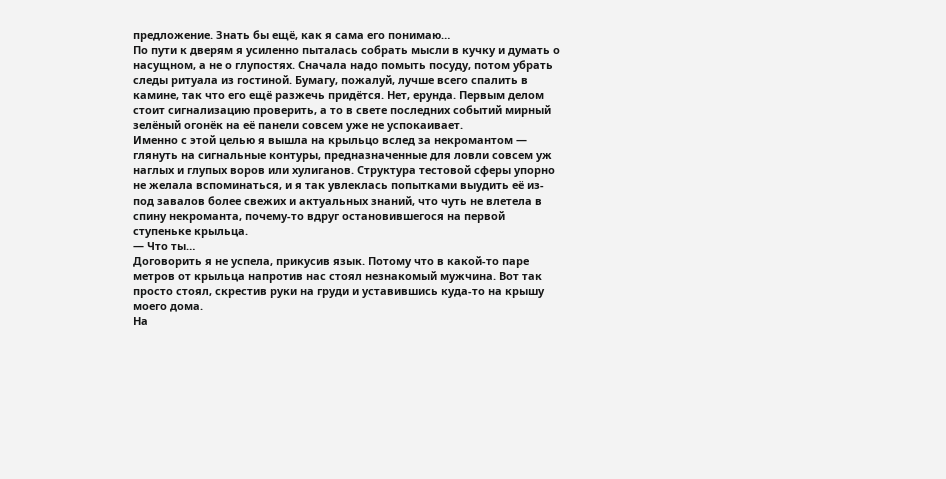предложение. Знать бы ещё, как я сама его понимаю…
По пути к дверям я усиленно пыталась собрать мысли в кучку и думать о насущном, а не о глупостях. Сначала надо помыть посуду, потом убрать следы ритуала из гостиной. Бумагу, пожалуй, лучше всего спалить в камине, так что его ещё разжечь придётся. Нет, ерунда. Первым делом стоит сигнализацию проверить, а то в свете последних событий мирный зелёный огонёк на её панели совсем уже не успокаивает.
Именно с этой целью я вышла на крыльцо вслед за некромантом — глянуть на сигнальные контуры, предназначенные для ловли совсем уж наглых и глупых воров или хулиганов. Структура тестовой сферы упорно не желала вспоминаться, и я так увлеклась попытками выудить её из-под завалов более свежих и актуальных знаний, что чуть не влетела в спину некроманта, почему-то вдруг остановившегося на первой ступеньке крыльца.
— Что ты…
Договорить я не успела, прикусив язык. Потому что в какой-то паре метров от крыльца напротив нас стоял незнакомый мужчина. Вот так просто стоял, скрестив руки на груди и уставившись куда-то на крышу моего дома.
На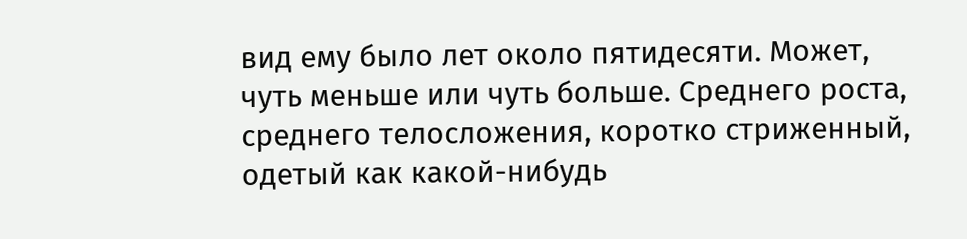вид ему было лет около пятидесяти. Может, чуть меньше или чуть больше. Среднего роста, среднего телосложения, коротко стриженный, одетый как какой-нибудь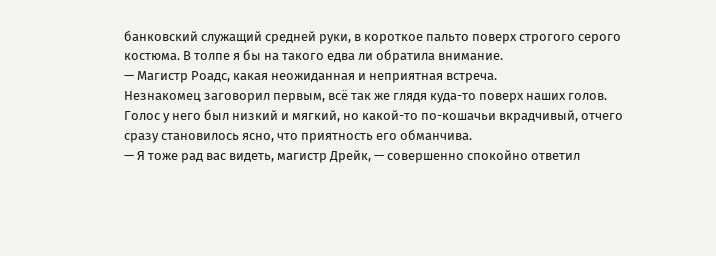банковский служащий средней руки, в короткое пальто поверх строгого серого костюма. В толпе я бы на такого едва ли обратила внимание.
— Магистр Роадс, какая неожиданная и неприятная встреча.
Незнакомец заговорил первым, всё так же глядя куда-то поверх наших голов. Голос у него был низкий и мягкий, но какой-то по-кошачьи вкрадчивый, отчего сразу становилось ясно, что приятность его обманчива.
— Я тоже рад вас видеть, магистр Дрейк, — совершенно спокойно ответил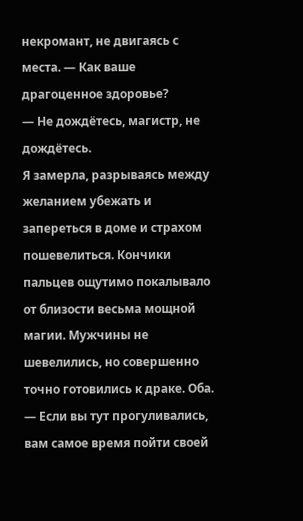некромант, не двигаясь с места. — Как ваше драгоценное здоровье?
— Не дождётесь, магистр, не дождётесь.
Я замерла, разрываясь между желанием убежать и запереться в доме и страхом пошевелиться. Кончики пальцев ощутимо покалывало от близости весьма мощной магии. Мужчины не шевелились, но совершенно точно готовились к драке. Оба.
— Если вы тут прогуливались, вам самое время пойти своей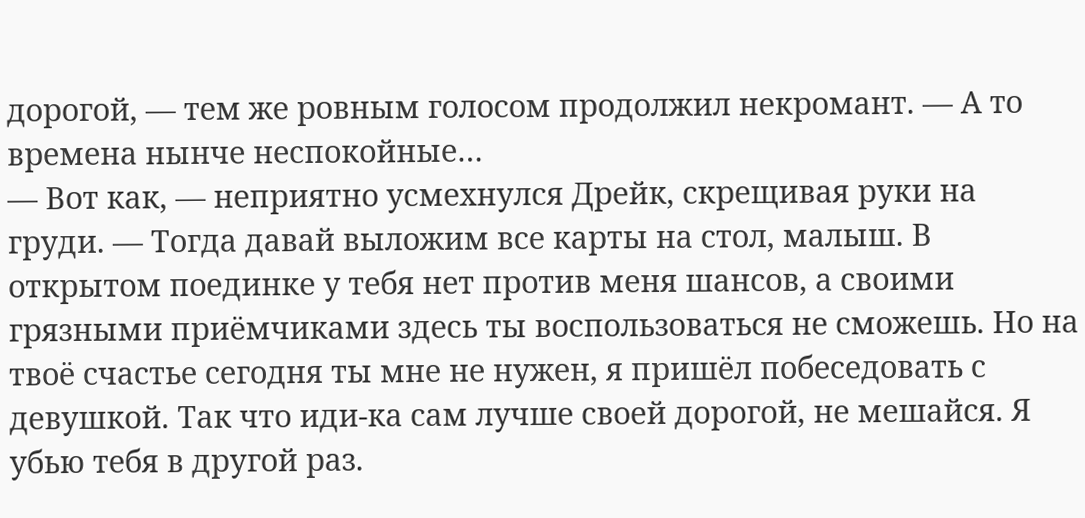дорогой, — тем же ровным голосом продолжил некромант. — А то времена нынче неспокойные…
— Вот как, — неприятно усмехнулся Дрейк, скрещивая руки на груди. — Тогда давай выложим все карты на стол, малыш. В открытом поединке у тебя нет против меня шансов, а своими грязными приёмчиками здесь ты воспользоваться не сможешь. Но на твоё счастье сегодня ты мне не нужен, я пришёл побеседовать с девушкой. Так что иди-ка сам лучше своей дорогой, не мешайся. Я убью тебя в другой раз.